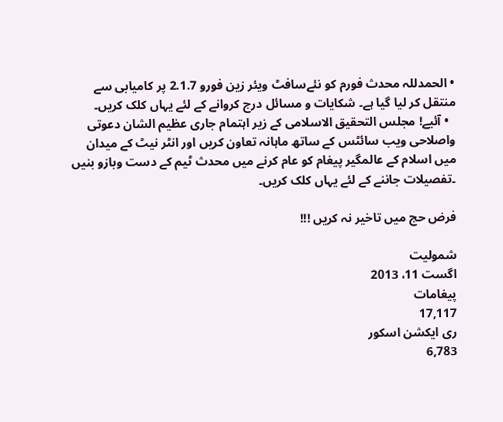• الحمدللہ محدث فورم کو نئےسافٹ ویئر زین فورو 2.1.7 پر کامیابی سے منتقل کر لیا گیا ہے۔ شکایات و مسائل درج کروانے کے لئے یہاں کلک کریں۔
  • آئیے! مجلس التحقیق الاسلامی کے زیر اہتمام جاری عظیم الشان دعوتی واصلاحی ویب سائٹس کے ساتھ ماہانہ تعاون کریں اور انٹر نیٹ کے میدان میں اسلام کے عالمگیر پیغام کو عام کرنے میں محدث ٹیم کے دست وبازو بنیں ۔تفصیلات جاننے کے لئے یہاں کلک کریں۔

فرض حج میں تاخیر نہ کریں !!!

شمولیت
اگست 11، 2013
پیغامات
17,117
ری ایکشن اسکور
6,783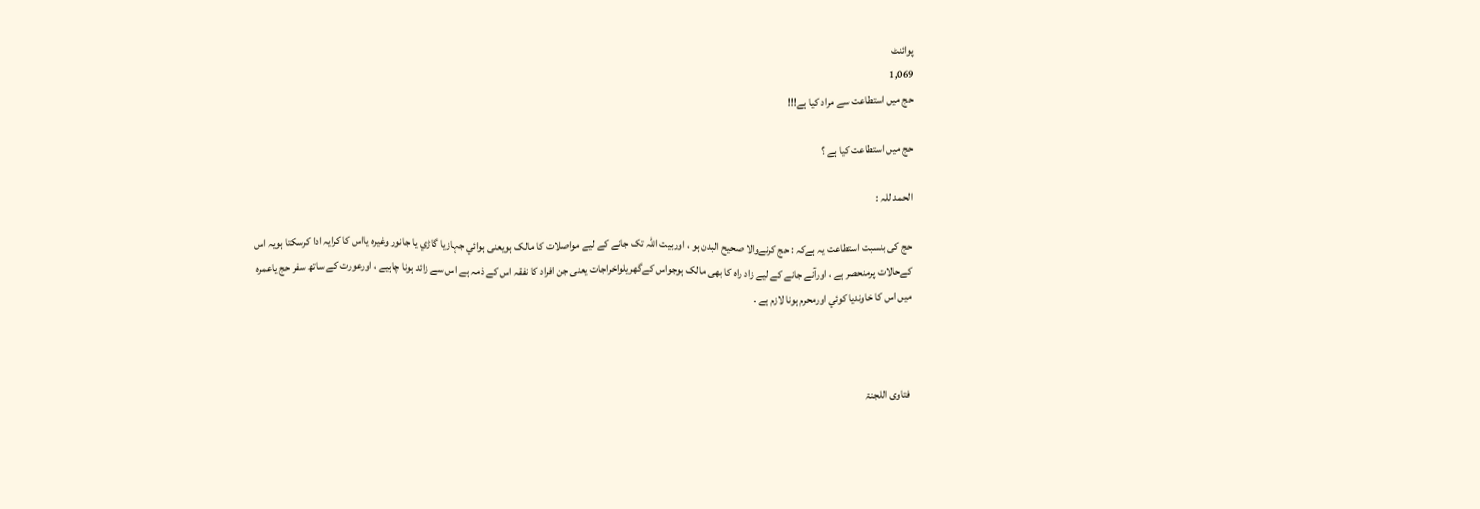پوائنٹ
1,069
حج میں استطاعت سے مراد کیا ہے!!!

حج میں استطاعت کیا ہے ؟

الحمد للہ :

حج کی بنسبت استطاعت یہ ہےکہ : حج کرنےوالا صحیح البدن ہو ، اوربیت اللہ تک جانے کے لیے مواصلات کا مالک ہویعنی ہوائي جہازیا گاڑي یا جانور وغیرہ یااس کا کرایہ ادا کرسکتا ہویہ اس کےحالات پرمنحصر ہے ، اورآنے جانے کے لیے زاد راہ کا بھی مالک ہوجواس کےگھریلواخراجات یعنی جن افراد کا نفقہ اس کے ذمہ ہے اس سے زائد ہونا چاہیے ، اورعورت کے ساتھ سفر حج یاعمرہ میں اس کا خاوندیا کوئي اورمحرم ہونا لازم ہے .



فتاوی اللجنۃ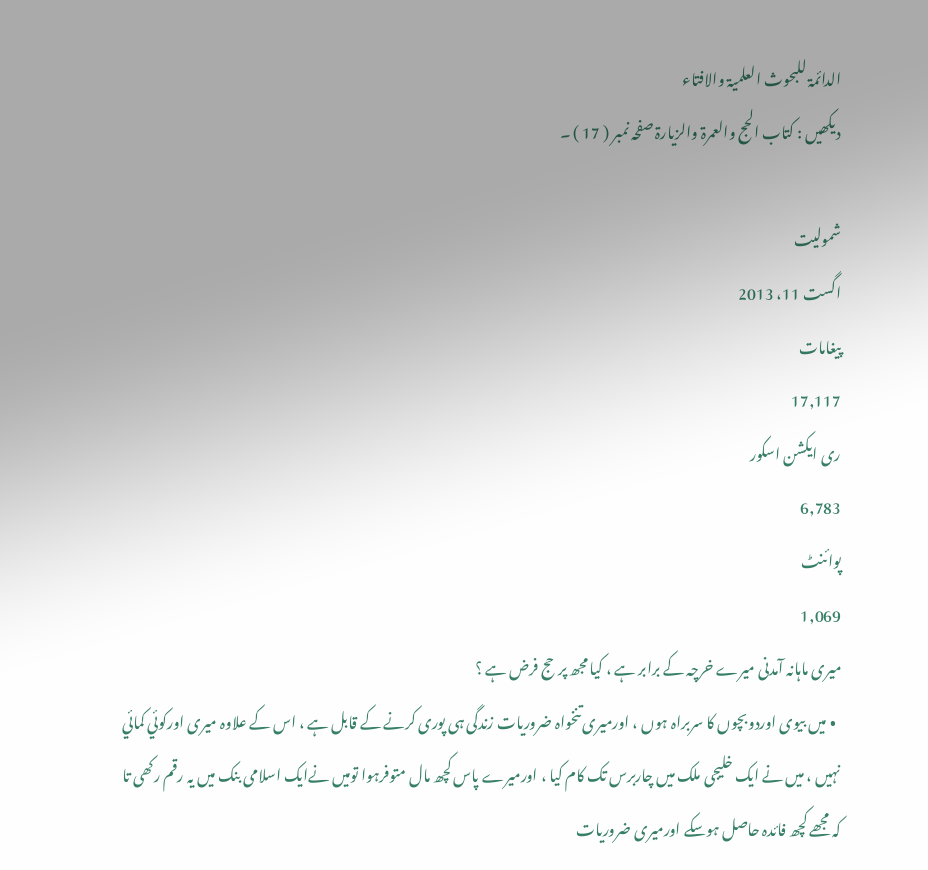الدائمۃ للبحوث العلمیۃ والافتاء
دیکھیں : کتاب الحج والعمرۃ والزیارۃ صفحہ نمبر ( 17 ) ۔

شمولیت
اگست 11، 2013
پیغامات
17,117
ری ایکشن اسکور
6,783
پوائنٹ
1,069
میری ماہانہ آمدنی میرے خرچہ کے برابر ہے ، کیا مجھ پرحج فرض ہے ؟
  • میں بیوی اوردوبچوں کا سربراہ ہوں ، اورمیری تنخواہ ضروریات زندگی ہی پوری کرنے کے قابل ہے ، اس کے علاوہ میری اورکوئي کمائي نہيں ، میں نے ایک خلیجی ملک میں چاربرس تک کام کیا ، اورمیرے پاس کچھ مال متوفرہوا تومیں نےایک اسلامی بنک میں یہ رقم رکھی تا کہ مجھے کچھ فائدہ حاصل ہوسکے اورمیری ضروریات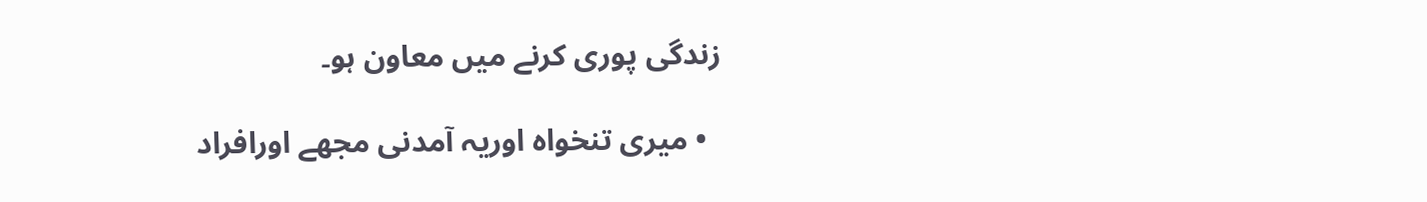زندگی پوری کرنے میں معاون ہو۔

  • میری تنخواہ اوریہ آمدنی مجھے اورافراد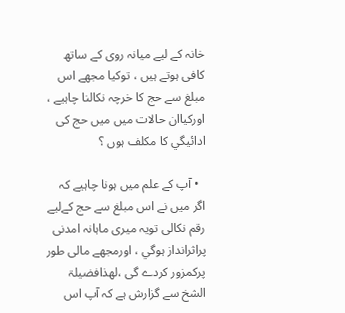خانہ کے لیے میانہ روی کے ساتھ کافی ہوتے ہیں ، توکیا مجھے اس مبلغ سے حج کا خرچہ نکالنا چاہیے ، اورکیاان حالات میں میں حج کی ادائيگي کا مکلف ہوں ؟

  • آپ کے علم میں ہونا چاہیے کہ اگر میں نے اس مبلغ سے حج کےلیے رقم نکالی تویہ میری ماہانہ امدنی پراثرانداز ہوگي ، اورمجھے مالی طور پرکمزور کردے گی ،لھذافضیلۃ الشخ سے گزارش ہے کہ آپ اس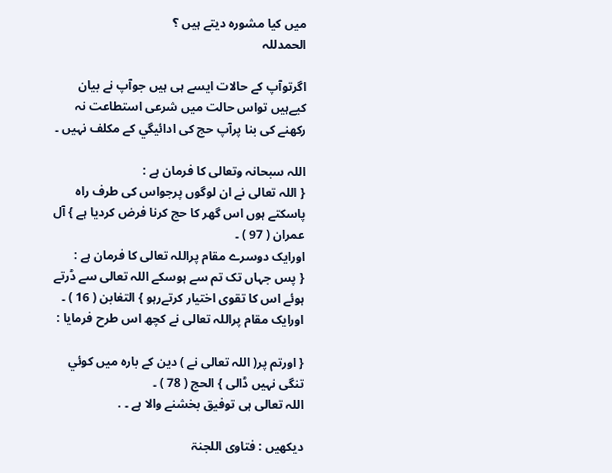میں کیا مشورہ دیتے ہیں ؟
الحمدللہ

اگرتوآپ کے حالات ایسے ہی ہیں جوآپ نے بیان کیےہیں تواس حالت میں شرعی استطاعت نہ رکھنے کی بنا پرآپ حج کی ادائيگي کے مکلف نہيں ۔

اللہ سبحانہ وتعالی کا فرمان ہے :
{ اللہ تعالی نے ان لوگوں پرجواس کی طرف راہ پاسکتے ہوں اس گھر کا حج کرنا فرض کردیا ہے } آل عمران ( 97 ) ۔
اورایک دوسرے مقام پراللہ تعالی کا فرمان ہے :
{ پس جہاں تک تم سے ہوسکے اللہ تعالی سے ڈرتے ہوئے اس کا تقوی اختیار کرتےرہو } التغابن ( 16 ) ۔
اورایک مقام پراللہ تعالی نے کچھ اس طرح فرمایا :

{ اورتم پر( اللہ تعالی نے ) دین کے بارہ میں کوئي تنگی نہيں ڈالی } الحج ( 78 ) ۔
اللہ تعالی ہی توفیق بخشنے والا ہے ۔ .

دیکھیں : فتاوی اللجنۃ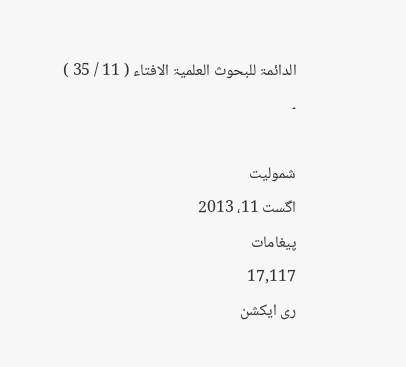الدائمۃ للبحوث العلمیۃ الافتاء ( 11 / 35 ) ۔

شمولیت
اگست 11، 2013
پیغامات
17,117
ری ایکشن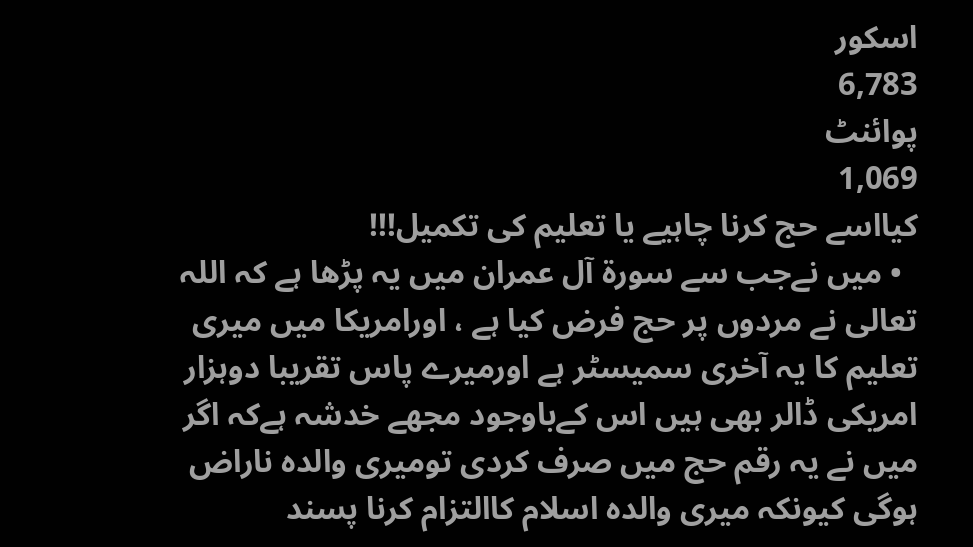اسکور
6,783
پوائنٹ
1,069
کیااسے حج کرنا چاہیے یا تعلیم کی تکمیل!!!
  • میں نےجب سے سورۃ آل عمران میں یہ پڑھا ہے کہ اللہ تعالی نے مردوں پر حج فرض کیا ہے ، اورامریکا میں میری تعلیم کا یہ آخری سمیسٹر ہے اورمیرے پاس تقریبا دوہزار امریکی ڈالر بھی ہيں اس کےباوجود مجھے خدشہ ہےکہ اگر میں نے یہ رقم حج میں صرف کردی تومیری والدہ ناراض ہوگی کیونکہ میری والدہ اسلام کاالتزام کرنا پسند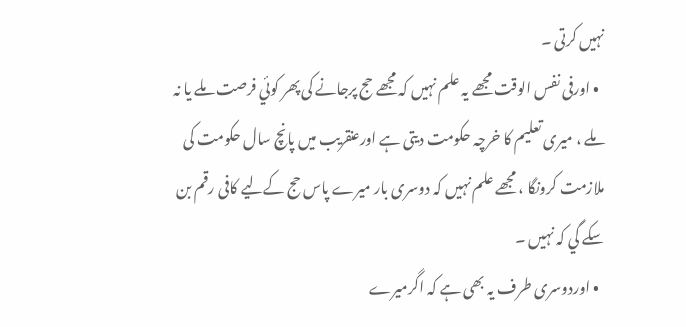نہيں کرتی ۔
  • اورفی نفس الوقت مجھے یہ علم نہيں کہ مجھے حج پرجانے کی پھر کوئي فرصت ملے یا نہ ملے ، میری تعلیم کا خرچہ حکومت دیتی ہے اورعنقریب میں پانچ سال حکومت کی ملازمت کرونگا ، مجھے علم نہيں کہ دوسری بار میرے پاس حج کےلیے کافی رقم بن سکے گي کہ نہیں ۔
  • اوردوسری طرف یہ بھی ہے کہ اگرمیرے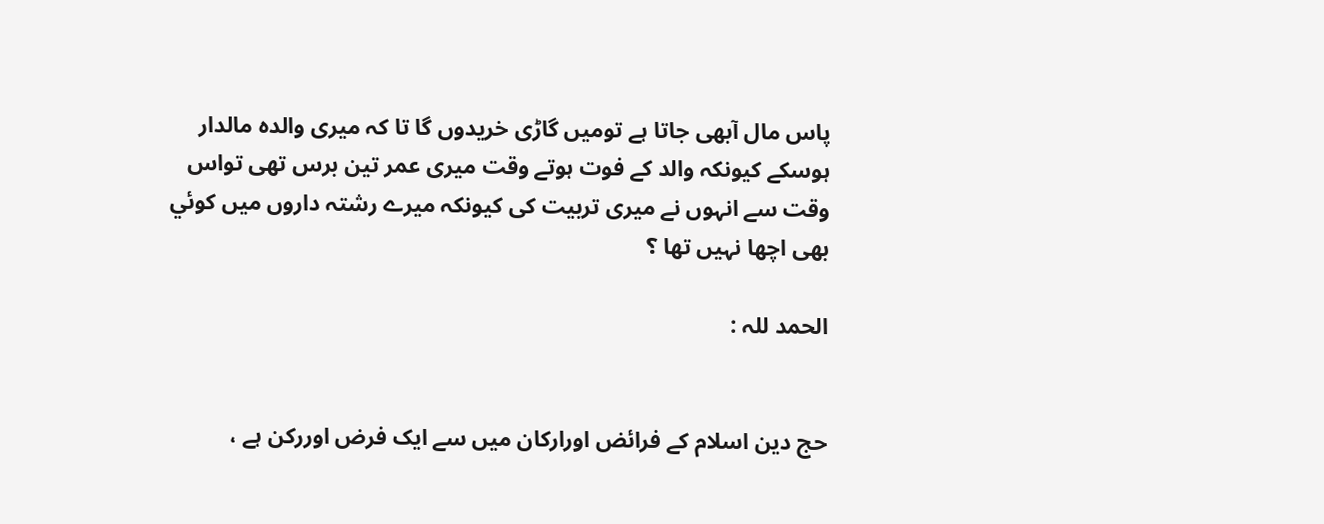پاس مال آبھی جاتا ہے تومیں گاڑی خریدوں گا تا کہ میری والدہ مالدار ہوسکے کیونکہ والد کے فوت ہوتے وقت میری عمر تین برس تھی تواس وقت سے انہوں نے میری تربیت کی کیونکہ میرے رشتہ داروں میں کوئي بھی اچھا نہيں تھا ؟

الحمد للہ :


حج دین اسلام کے فرائض اورارکان میں سے ایک فرض اوررکن ہے ،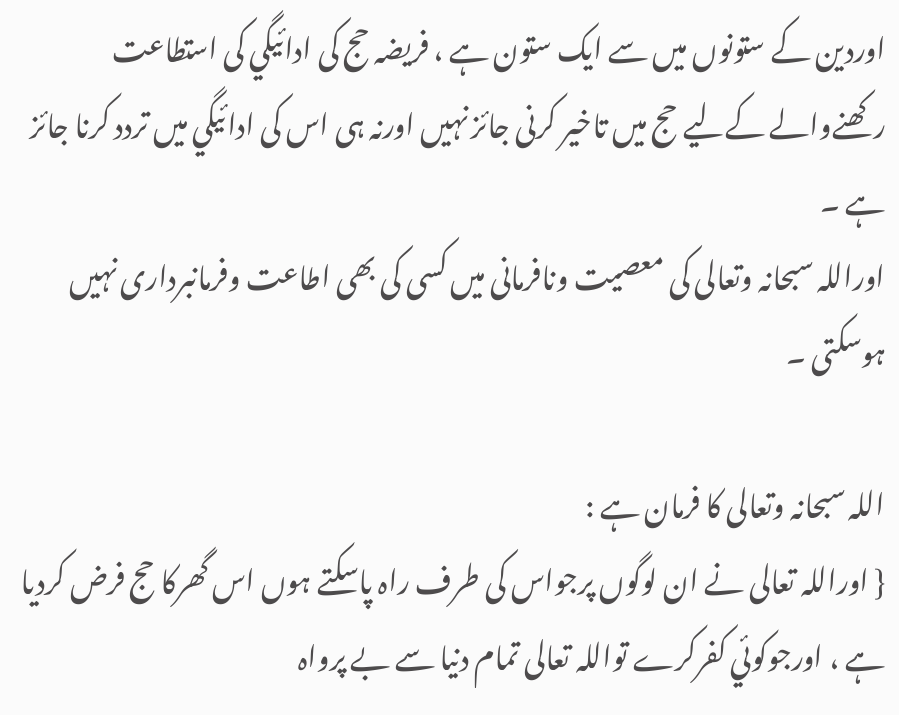اوردین کے ستونوں میں سے ایک ستون ہے ، فریضہ حج کی ادائيگي کی استطاعت رکھنےوالے کےلیے حج میں تاخیر کرنی جائز نہيں اورنہ ہی اس کی ادائيگي میں تردد کرنا جائز ہے ۔
اوراللہ سبحانہ وتعالی کی معصیت ونافرمانی میں کسی کی بھی اطاعت وفرمانبرداری نہیں ہوسکتی ۔

اللہ سبحانہ وتعالی کا فرمان ہے :
{ اوراللہ تعالی نے ان لوگوں پرجواس کی طرف راہ پاسکتے ہوں اس گھرکا حج فرض کردیا ہے ، اورجوکوئي کفرکرے تواللہ تعالی تمام دنیا سے بے پرواہ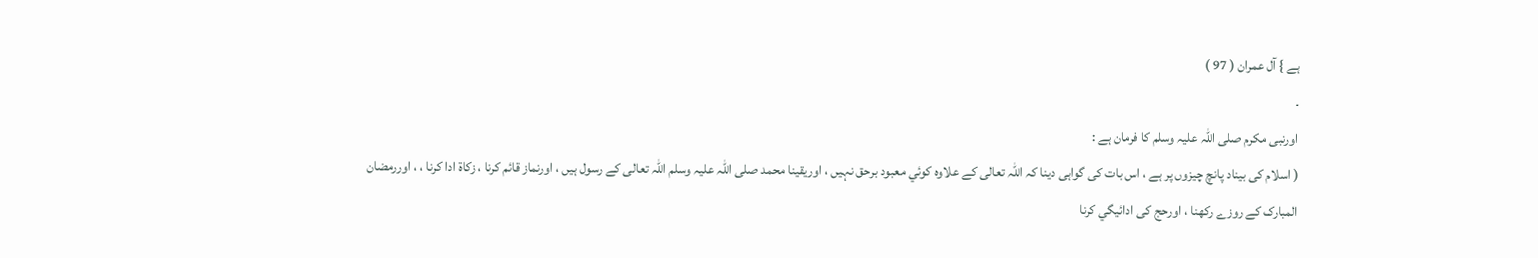ہے } آل عمران ( 97 )
۔
اورنبی مکرم صلی اللہ علیہ وسلم کا فرمان ہے :
( اسلام کی بیناد پانچ چيزوں پر ہے ، اس بات کی گواہی دینا کہ اللہ تعالی کے علاوہ کوئي معبود برحق نہيں ، اوریقینا محمد صلی اللہ علیہ وسلم اللہ تعالی کے رسول ہیں ، اورنماز قائم کرنا ، زکاۃ ادا کرنا ، ، اوررمضان المبارک کے روزے رکھنا ، اورحج کی ادائيگي کرنا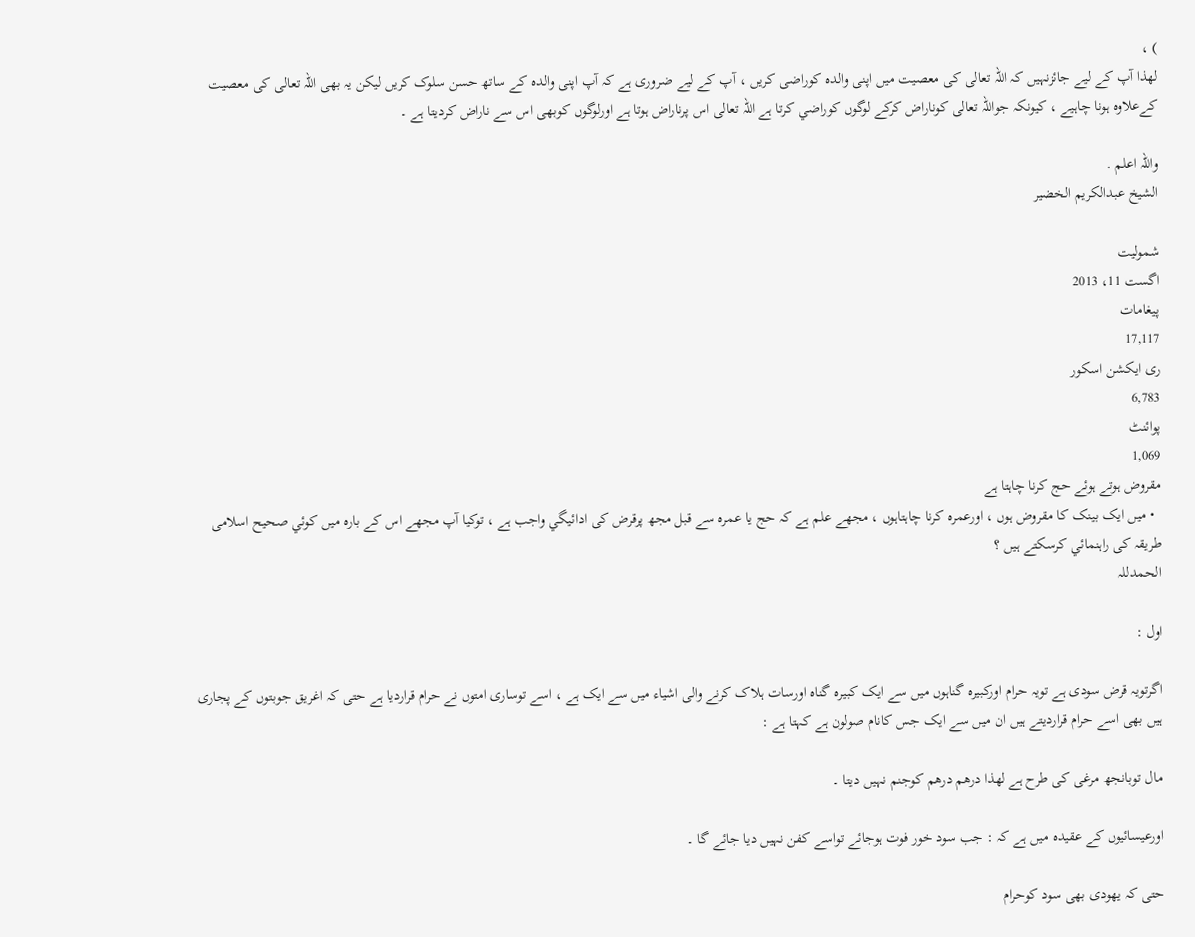) ،
لھذا آپ کے لیے جائزنہيں کہ اللہ تعالی کی معصیت میں اپنی والدہ کوراضی کریں ، آپ کے لیے ضروری ہے کہ آپ اپنی والدہ کے ساتھ حسن سلوک کریں لیکن یہ بھی اللہ تعالی کی معصیت کےعلاوہ ہونا چاہیے ، کیونکہ جواللہ تعالی کوناراض کرکے لوگوں کوراضي کرتا ہے اللہ تعالی اس پرناراض ہوتا ہے اورلوگوں کوبھی اس سے ناراض کردیتا ہے ۔

واللہ اعلم .
الشیخ عبدالکریم الخضیر

شمولیت
اگست 11، 2013
پیغامات
17,117
ری ایکشن اسکور
6,783
پوائنٹ
1,069
مقروض ہوتے ہوئے حج کرنا چاہتا ہے
  • میں ایک بینک کا مقروض ہوں ، اورعمرہ کرنا چاہتاہوں ، مجھے علم ہے کہ حج یا عمرہ سے قبل مجھ پرقرض کی ادائيگي واجب ہے ، توکیا آپ مجھے اس کے بارہ میں کوئي صحیح اسلامی طریقہ کی راہنمائي کرسکتے ہیں ؟
الحمدللہ

اول :

اگرتویہ قرض سودی ہے تویہ حرام اورکبیرہ گناہوں میں سے ایک کبیرہ گناہ اورسات ہلاک کرنے والی اشیاء میں سے ایک ہے ، اسے توساری امتوں نے حرام قراردیا ہے حتی کہ اغریق جوبتوں کے پجاری ہیں بھی اسے حرام قراردیتے ہيں ان میں سے ایک جس کانام صولون ہے کہتا ہے :

مال توبانجھ مرغی کی طرح ہے لھذا درھم درھم کوجنم نہيں دیتا ۔

اورعیسائیوں کے عقیدہ میں ہے کہ : جب سود خور فوت ہوجائے تواسے کفن نہيں دیا جائے گا ۔

حتی کہ یھودی بھی سود کوحرام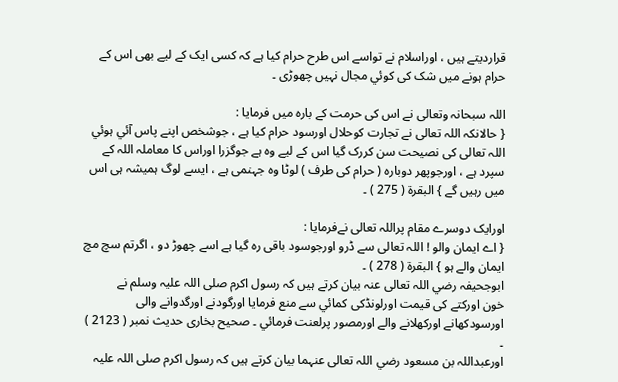قراردیتے ہيں ، اوراسلام نے تواسے اس طرح حرام کیا ہے کہ کسی ایک کے لیے بھی اس کے حرام ہونے میں شک کی کوئي مجال نہيں چھوڑی ۔

اللہ سبحانہ وتعالی نے اس کی حرمت کے بارہ میں فرمايا :
{ حالانکہ اللہ تعالی نے تجارت کوحلال اورسود حرام کیا ہے ، جوشخص اپنے پاس آئي ہوئي اللہ تعالی کی نصیحت سن کررک گیا اس کے لیے وہ ہے جوگزرا اوراس کا معاملہ اللہ کے سپرد ہے ، اورجوپھر دوبارہ ( حرام کی طرف ) لوٹا وہ جہنمی ہے ، ایسے لوگ ہمیشہ ہی اس میں رہیں گے } البقرۃ ( 275 ) ۔

اورایک دوسرے مقام پراللہ تعالی نےفرمایا :
{ اے ایمان والو ! اللہ تعالی سے ڈرو اورجوسود باقی رہ گيا ہے اسے چھوڑ دو ، اگرتم سچ مچ ایمان والے ہو } البقرۃ ( 278 ) ۔
ابوجحیفہ رضي اللہ تعالی عنہ بیان کرتے ہیں کہ رسول اکرم صلی اللہ علیہ وسلم نے
خون اورکتے کی قیمت اورلونڈکی کمائي سے منع فرمایا اورگودنے اورگدوانے والی اورسودکھانے اورکھلانے والے اورمصور پرلعنت فرمائي ۔ صحیح بخاری حدیث نمبر ( 2123 ) ۔
اورعبداللہ بن مسعود رضي اللہ تعالی عنہما بیان کرتے ہيں کہ رسول اکرم صلی اللہ علیہ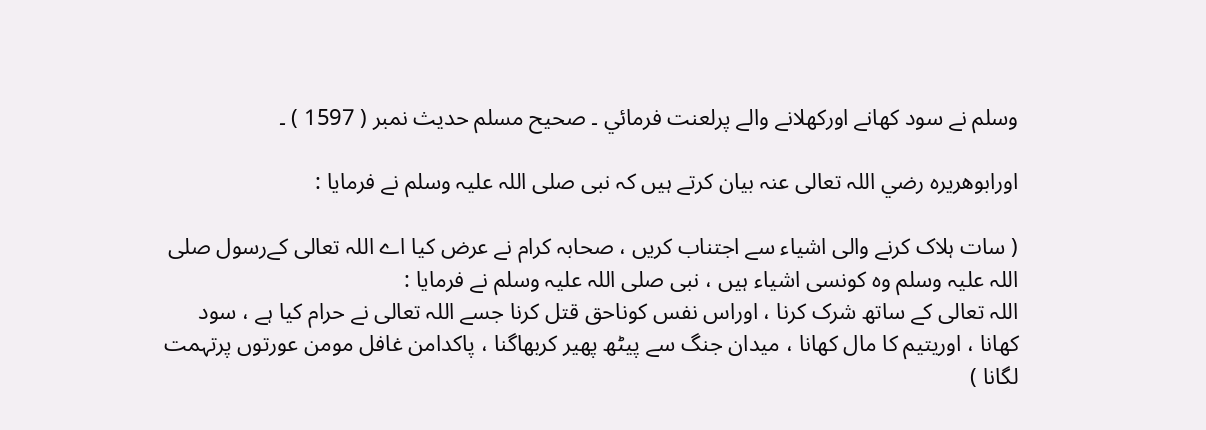وسلم نے سود کھانے اورکھلانے والے پرلعنت فرمائي ۔ صحیح مسلم حدیث نمبر ( 1597 ) ۔

اورابوھریرہ رضي اللہ تعالی عنہ بیان کرتے ہيں کہ نبی صلی اللہ علیہ وسلم نے فرمایا :

( سات ہلاک کرنے والی اشیاء سے اجتناب کریں ، صحابہ کرام نے عرض کیا اے اللہ تعالی کےرسول صلی اللہ علیہ وسلم وہ کونسی اشیاء ہیں ، نبی صلی اللہ علیہ وسلم نے فرمایا :
اللہ تعالی کے ساتھ شرک کرنا ، اوراس نفس کوناحق قتل کرنا جسے اللہ تعالی نے حرام کیا ہے ، سود کھانا ، اوریتیم کا مال کھانا ، میدان جنگ سے پیٹھ پھیر کربھاگنا ، پاکدامن غافل مومن عورتوں پرتہمت لگانا )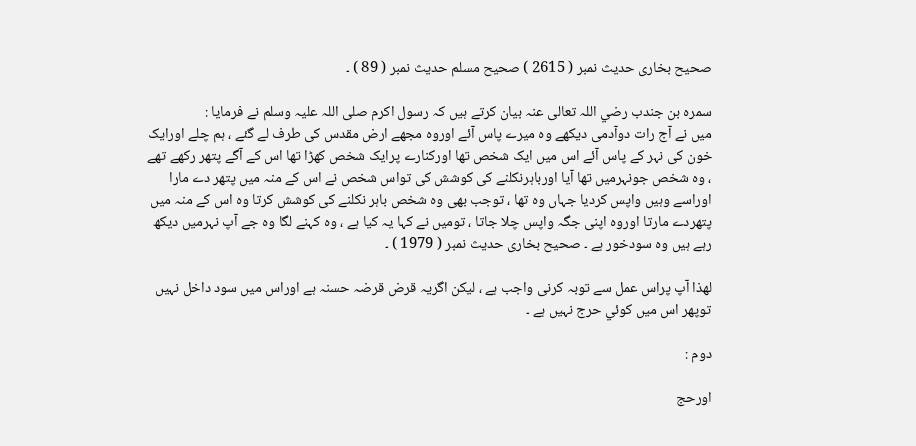صحیح بخاری حدیث نمبر ( 2615 ) صحیح مسلم حدیث نمبر ( 89 ) ۔

سمرہ بن جندب رضي اللہ تعالی عنہ بیان کرتے ہيں کہ رسول اکرم صلی اللہ علیہ وسلم نے فرمايا :
میں نے آج رات دوآدمی دیکھے وہ میرے پاس آئے اوروہ مجھے ارض مقدس کی طرف لے گئے ، ہم چلے اورایک خون کی نہر کے پاس آئے اس میں ایک شخص تھا اورکنارے پرایک شخص کھڑا تھا اس کے آگے پتھر رکھے تھے ، وہ شخص جونہرمیں تھا آیا اورباہرنکلنے کی کوشش کی تواس شخص نے اس کے منہ میں پتھر دے مارا اوراسے وہیں واپس کردیا جہاں وہ تھا ، توجب بھی وہ شخص باہر نکلنے کی کوشش کرتا وہ اس کے منہ میں پتھردے مارتا اوروہ اپنی جگہ واپس چلا جاتا ، تومیں نے کہا یہ کیا ہے ، وہ کہنے لگا وہ جے آپ نہرميں دیکھ رہے ہیں وہ سودخور ہے ۔ صحیح بخاری حدیث نمبر ( 1979 ) ۔

لھذا آپ پراس عمل سے توبہ کرنی واجب ہے ، لیکن اگریہ قرض قرضہ حسنہ ہے اوراس میں سود داخل نہيں توپھر اس میں کوئي حرج نہيں ہے ۔

دوم :

اورحج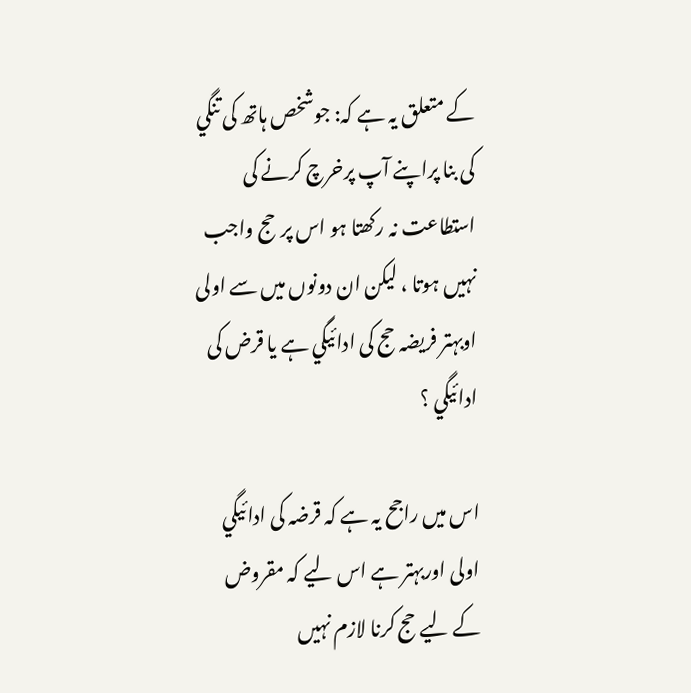کے متعلق یہ ہے کہ: جوشخص ہاتھ کی تنگي کی بنا پراپنے آپ پرخرچ کرنے کی استطاعت نہ رکھتا ہو اس پرحج واجب نہيں ہوتا ، لیکن ان دونوں میں سے اولی اوبہتر فریضہ حج کی ادائيگي ہے یا قرض کی ادائيگي ؟

اس میں راجح یہ ہے کہ قرضہ کی ادائيگي اولی اوربہتر ہے اس لیے کہ مقروض کے لیے حج کرنا لازم نہیں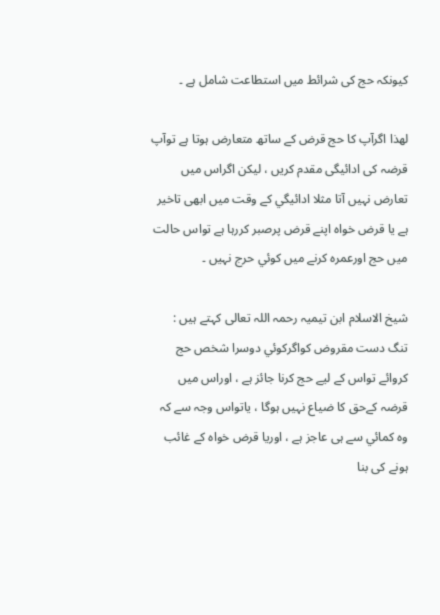کیونکہ حج کی شرائط میں استطاعت شامل ہے ۔

لھذا اگرآپ کا حج قرض کے ساتھ متعارض ہوتا ہے توآپ قرضہ کی ادائيگی مقدم کریں ، لیکن اگراس میں تعارض نہيں آتا مثلا ادائيگي کے وقت میں ابھی تاخیر ہے یا قرض خواہ اپنے قرض پرصبر کررہا ہے تواس حالت میں حج اورعمرہ کرنے میں کوئي حرج نہيں ۔

شیخ الاسلام ابن تیمیہ رحمہ اللہ تعالی کہتے ہیں :
تنگ دست مقروض کواگرکوئي دوسرا شخص حج کروائے تواس کے لیے حج کرنا جائز ہے ، اوراس میں قرضہ کےحق کا ضياع نہيں ہوگا ، یاتواس وجہ سے کہ وہ کمائي سے ہی عاجز ہے ، اوریا قرض خواہ کے غائب ہونے کی بنا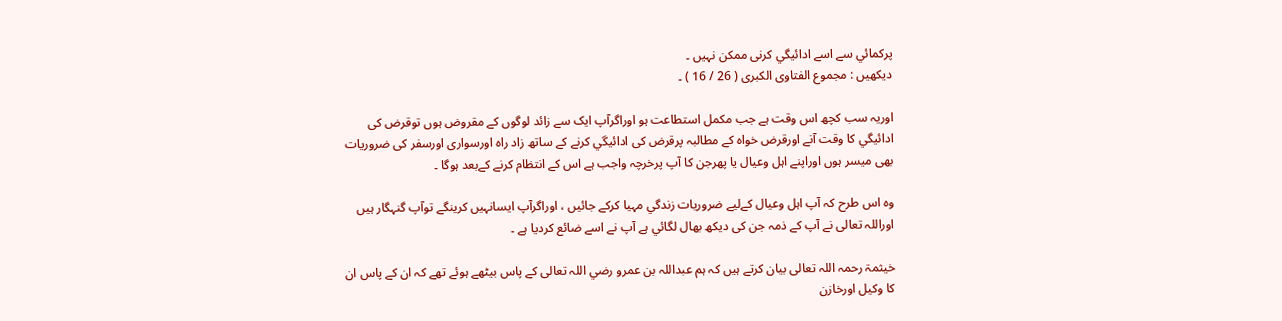پرکمائي سے اسے ادائيگي کرنی ممکن نہيں ۔
دیکھیں : مجموع الفتاوی الکبری ( 26 / 16 ) ۔

اوریہ سب کچھ اس وقت ہے جب مکمل استطاعت ہو اوراگرآپ ایک سے زائد لوگوں کے مقروض ہوں توقرض کی ادائيگي کا وقت آنے اورقرض خواہ کے مطالبہ پرقرض کی ادائيگي کرنے کے ساتھ زاد راہ اورسواری اورسفر کی ضروریات بھی میسر ہوں اوراپنے اہل وعیال یا پھرجن کا آپ پرخرچہ واجب ہے اس کے انتظام کرنے کےبعد ہوگا ۔

وہ اس طرح کہ آپ اہل وعیال کےلیے ضروریات زندگي مہیا کرکے جائيں ، اوراگرآپ ایسانہيں کرینگے توآپ گنہگار ہيں اوراللہ تعالی نے آپ کے ذمہ جن کی دیکھ بھال لگائي ہے آپ نے اسے ضائع کردیا ہے ۔

خیثمۃ رحمہ اللہ تعالی بیان کرتے ہیں کہ ہم عبداللہ بن عمرو رضي اللہ تعالی کے پاس بیٹھے ہوئے تھے کہ ان کے پاس ان کا وکیل اورخازن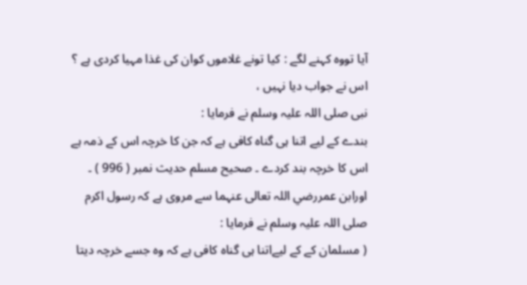آیا تووہ کہنے لگے : کیا تونے غلاموں کوان کی غذا مہیا کردی ہے ؟ اس نے جواب دیا نہيں ،
نبی صلی اللہ علیہ وسلم نے فرمایا :
بندے کے لیے اتنا ہی گناہ کافی ہے کہ جن کا خرچہ اس کے ذمہ ہے اس کا خرچہ بند کردے ۔ صحیح مسلم حدیث نمبر ( 996 ) ۔
اورابن عمررضي اللہ تعالی عنہما سے مروی ہے کہ رسول اکرم صلی اللہ علیہ وسلم نے فرمایا :
( مسلمان کے کے لیےاتنا ہی گناہ کافی ہے کہ وہ جسے خرچہ دیتا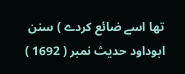تھا اسے ضائع کردے ) سنن ابوداود حدیث نمبر ( 1692 )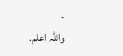۔
واللہ اعلم.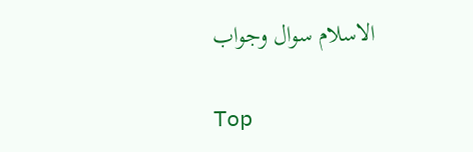الاسلام سوال وجواب

Top